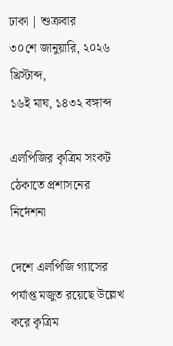ঢাকা | শুক্রবার
৩০শে জানুয়ারি, ২০২৬ খ্রিস্টাব্দ,
১৬ই মাঘ, ১৪৩২ বঙ্গাব্দ

এলপিজির কৃত্রিম সংকট ঠেকাতে প্রশাসনের নির্দেশনা

দেশে এলপিজি গ্যাসের পর্যাপ্ত মজুত রয়েছে উল্লেখ করে কৃত্রিম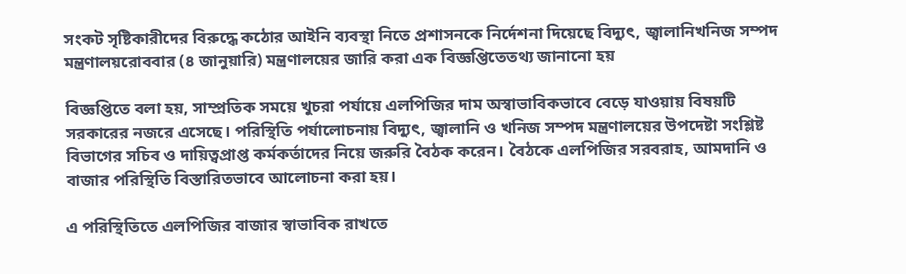সংকট সৃষ্টিকারীদের বিরুদ্ধে কঠোর আইনি ব্যবস্থা নিতে প্রশাসনকে নির্দেশনা দিয়েছে বিদ্যুৎ, জ্বালানিখনিজ সম্পদ মন্ত্রণালয়রোববার (৪ জানুয়ারি) মন্ত্রণালয়ের জারি করা এক বিজ্ঞপ্তিতেতথ্য জানানো হয়

বিজ্ঞপ্তিতে বলা হয়, সাম্প্রতিক সময়ে খুচরা পর্যায়ে এলপিজির দাম অস্বাভাবিকভাবে বেড়ে যাওয়ায় বিষয়টি সরকারের নজরে এসেছে। পরিস্থিতি পর্যালোচনায় বিদ্যুৎ, জ্বালানি ও খনিজ সম্পদ মন্ত্রণালয়ের উপদেষ্টা সংশ্লিষ্ট বিভাগের সচিব ও দায়িত্বপ্রাপ্ত কর্মকর্তাদের নিয়ে জরুরি বৈঠক করেন। বৈঠকে এলপিজির সরবরাহ, আমদানি ও বাজার পরিস্থিতি বিস্তারিতভাবে আলোচনা করা হয়।

এ পরিস্থিতিতে এলপিজির বাজার স্বাভাবিক রাখতে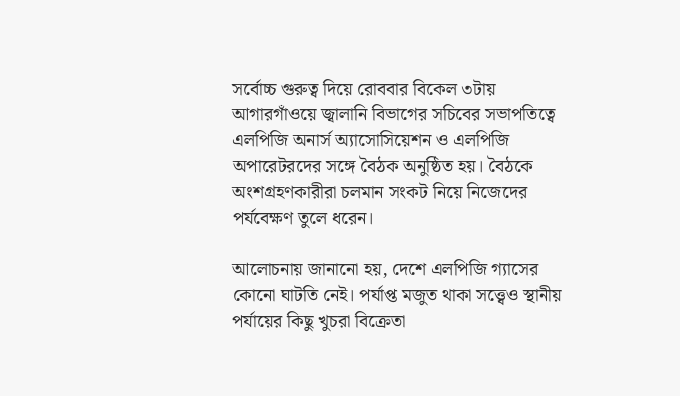সর্বোচ্চ গুরুত্ব দিয়ে রোববার বিকেল ৩টায় আগারগাঁওয়ে জ্বালানি বিভাগের সচিবের সভাপতিত্বে এলপিজি অনার্স অ্যাসোসিয়েশন ও এলপিজি অপারেটরদের সঙ্গে বৈঠক অনুষ্ঠিত হয়। বৈঠকে অংশগ্রহণকারীরা চলমান সংকট নিয়ে নিজেদের পর্যবেক্ষণ তুলে ধরেন।

আলোচনায় জানানো হয়, দেশে এলপিজি গ্যাসের কোনো ঘাটতি নেই। পর্যাপ্ত মজুত থাকা সত্ত্বেও স্থানীয় পর্যায়ের কিছু খুচরা বিক্রেতা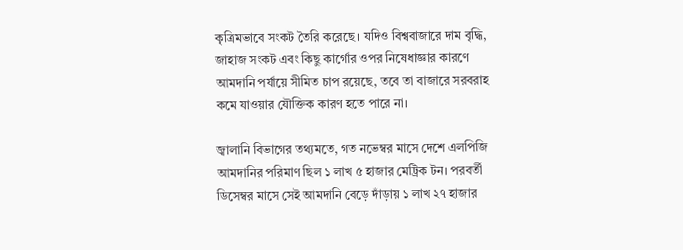কৃত্রিমভাবে সংকট তৈরি করেছে। যদিও বিশ্ববাজারে দাম বৃদ্ধি, জাহাজ সংকট এবং কিছু কার্গোর ওপর নিষেধাজ্ঞার কারণে আমদানি পর্যায়ে সীমিত চাপ রয়েছে, তবে তা বাজারে সরবরাহ কমে যাওয়ার যৌক্তিক কারণ হতে পারে না।

জ্বালানি বিভাগের তথ্যমতে, গত নভেম্বর মাসে দেশে এলপিজি আমদানির পরিমাণ ছিল ১ লাখ ৫ হাজার মেট্রিক টন। পরবর্তী ডিসেম্বর মাসে সেই আমদানি বেড়ে দাঁড়ায় ১ লাখ ২৭ হাজার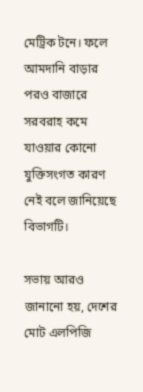মেট্রিক টনে। ফলে আমদানি বাড়ার পরও বাজারে সরবরাহ কমে যাওয়ার কোনো যুক্তিসংগত কারণ নেই বলে জানিয়েছে বিভাগটি।

সভায় আরও জানানো হয়, দেশের মোট এলপিজি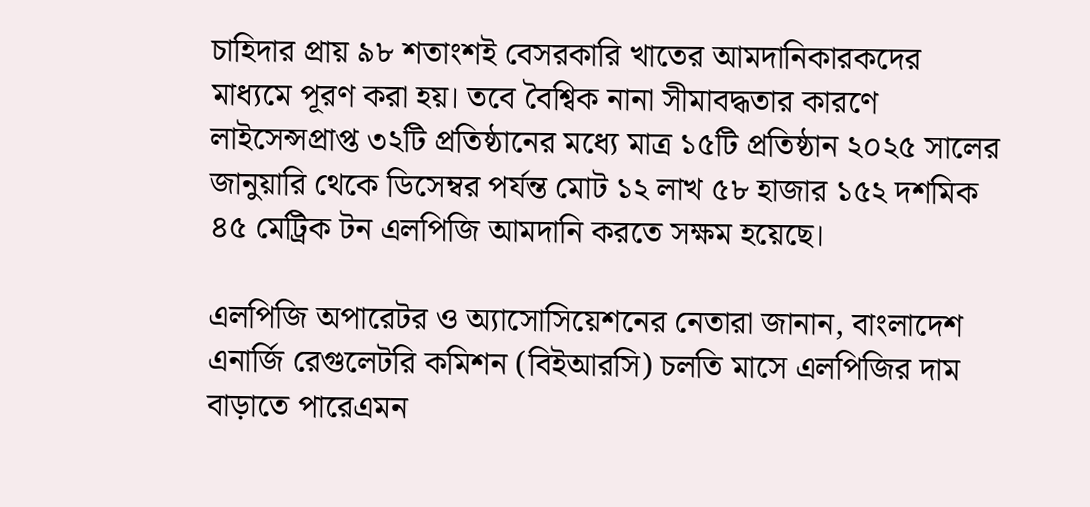চাহিদার প্রায় ৯৮ শতাংশই বেসরকারি খাতের আমদানিকারকদের মাধ্যমে পূরণ করা হয়। তবে বৈশ্বিক নানা সীমাবদ্ধতার কারণে লাইসেন্সপ্রাপ্ত ৩২টি প্রতিষ্ঠানের মধ্যে মাত্র ১৫টি প্রতিষ্ঠান ২০২৫ সালের জানুয়ারি থেকে ডিসেম্বর পর্যন্ত মোট ১২ লাখ ৫৮ হাজার ১৫২ দশমিক ৪৫ মেট্রিক টন এলপিজি আমদানি করতে সক্ষম হয়েছে।

এলপিজি অপারেটর ও অ্যাসোসিয়েশনের নেতারা জানান, বাংলাদেশ এনার্জি রেগুলেটরি কমিশন (বিইআরসি) চলতি মাসে এলপিজির দাম বাড়াতে পারেএমন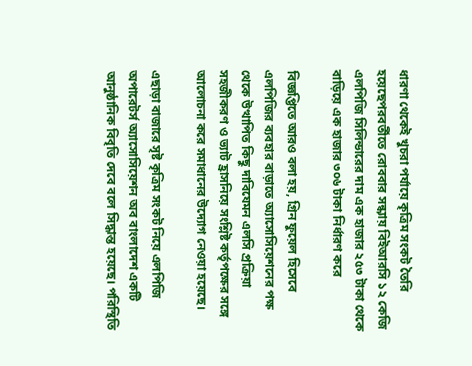ধারণা থেকেই খুচরা পর্যায়ে কৃত্রিম সংকট তৈরি হয়েছেপরবর্তীতে রোববার সন্ধ্যায় বিইআরসি ১২ কেজি এলপিজি সিলিন্ডারের দাম এক হাজার ২৫৩ টাকা থেকে বাড়িয়ে এক হাজার ৩০৬ টাকা নির্ধারণ করে

বিজ্ঞপ্তিতে আরও বলা হয়, গ্রিন ফুয়েল হিসেবে এলপিজির ব্যবহার বাড়াতে অ্যাসোসিয়েশনের পক্ষ থেকে উত্থাপিত কিছু দাবিযেমন এলসি প্রক্রিয়া সহজীকরণ ও ভ্যাট হ্রাসনিয়ে সংশ্লিষ্ট কর্তৃপক্ষের সঙ্গে আলোচনা করে সমাধানের উদ্যোগ নেওয়া হয়েছে।

এছাড়া বাজারে সৃষ্ট কৃত্রিম সংকট নিয়ে এলপিজি অপারেটর্স অ্যাসোসিয়েশন অব বাংলাদেশ একটি আনুষ্ঠানিক বিবৃতি দেবে বলে সিদ্ধান্ত হয়েছে। পরিস্থিতি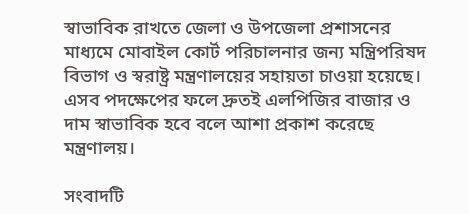স্বাভাবিক রাখতে জেলা ও উপজেলা প্রশাসনের মাধ্যমে মোবাইল কোর্ট পরিচালনার জন্য মন্ত্রিপরিষদ বিভাগ ও স্বরাষ্ট্র মন্ত্রণালয়ের সহায়তা চাওয়া হয়েছে। এসব পদক্ষেপের ফলে দ্রুতই এলপিজির বাজার ও দাম স্বাভাবিক হবে বলে আশা প্রকাশ করেছে মন্ত্রণালয়।

সংবাদটি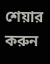শেয়ার করুন